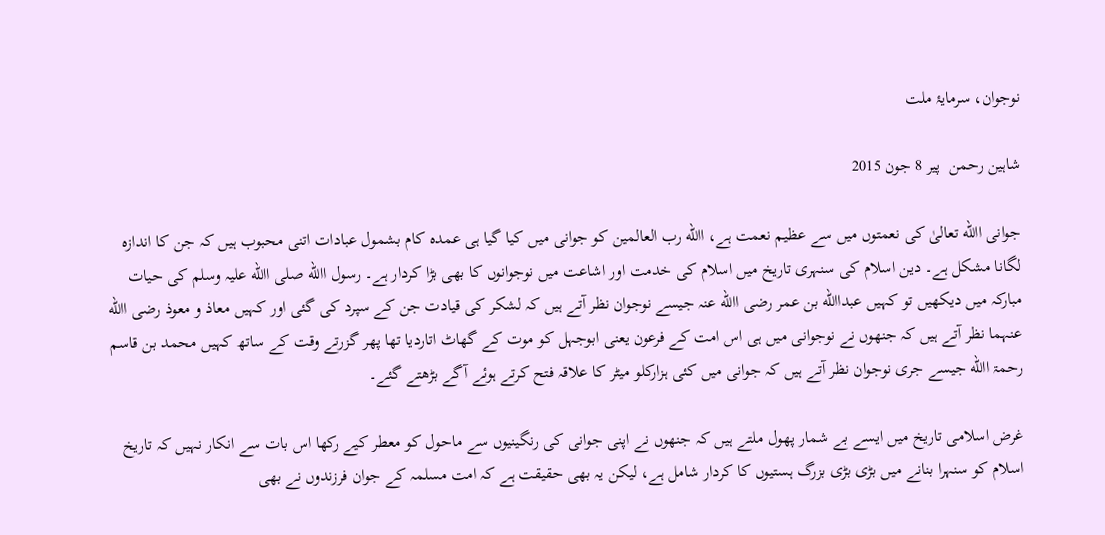نوجوان، سرمایۂ ملت

شاہین رحمن  پير 8 جون 2015

جوانی االله تعالیٰ کی نعمتوں میں سے عظیم نعمت ہے، االله رب العالمین کو جوانی میں کیا گیا ہی عمدہ کام بشمول عبادات اتنی محبوب ہیں کہ جن کا اندازہ لگانا مشکل ہے۔ دین اسلام کی سنہری تاریخ میں اسلام کی خدمت اور اشاعت میں نوجوانوں کا بھی بڑا کردار ہے۔ رسول االله صلی االله علیہ وسلم کی حیات مبارکہ میں دیکھیں تو کہیں عبداالله بن عمر رضی االله عنہ جیسے نوجوان نظر آتے ہیں کہ لشکر کی قیادت جن کے سپرد کی گئی اور کہیں معاذ و معوذ رضی االله عنہما نظر آتے ہیں کہ جنھوں نے نوجوانی میں ہی اس امت کے فرعون یعنی ابوجہل کو موت کے گھاٹ اتاردیا تھا پھر گزرتے وقت کے ساتھ کہیں محمد بن قاسم رحمۃ االله جیسے جری نوجوان نظر آتے ہیں کہ جوانی میں کئی ہزارکلو میٹر کا علاقہ فتح کرتے ہوئے آگے بڑھتے گئے۔

غرض اسلامی تاریخ میں ایسے بے شمار پھول ملتے ہیں کہ جنھوں نے اپنی جوانی کی رنگینیوں سے ماحول کو معطر کیے رکھا اس بات سے انکار نہیں کہ تاریخ اسلام کو سنہرا بنانے میں بڑی بڑی بزرگ ہستیوں کا کردار شامل ہے، لیکن یہ بھی حقیقت ہے کہ امت مسلمہ کے جوان فرزندوں نے بھی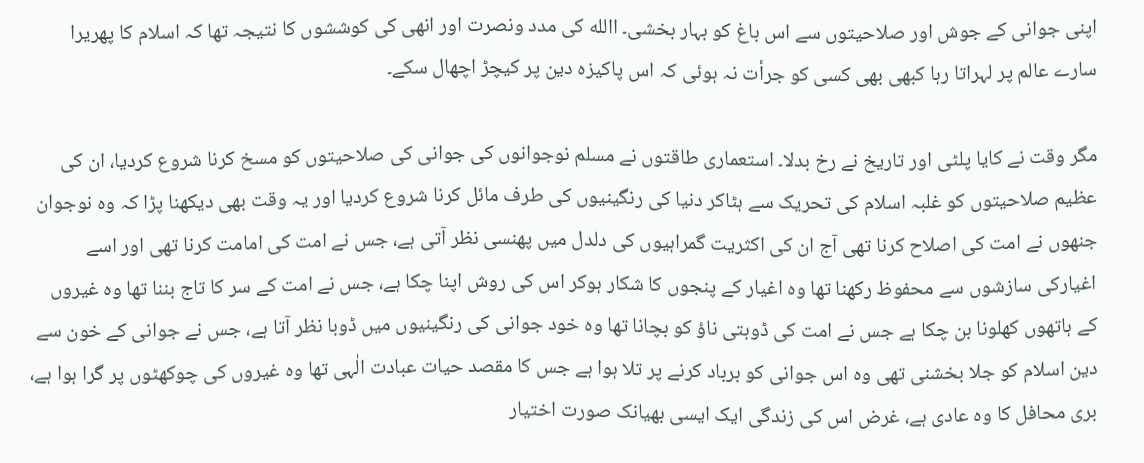اپنی جوانی کے جوش اور صلاحیتوں سے اس باغ کو بہار بخشی۔ االله کی مدد ونصرت اور انھی کی کوششوں کا نتیجہ تھا کہ اسلام کا پھریرا سارے عالم پر لہراتا رہا کبھی بھی کسی کو جرأت نہ ہوئی کہ اس پاکیزہ دین پر کیچڑ اچھال سکے۔

مگر وقت نے کایا پلٹی اور تاریخ نے رخ بدلا۔ استعماری طاقتوں نے مسلم نوجوانوں کی جوانی کی صلاحیتوں کو مسخ کرنا شروع کردیا، ان کی عظیم صلاحیتوں کو غلبہ اسلام کی تحریک سے ہٹاکر دنیا کی رنگینیوں کی طرف مائل کرنا شروع کردیا اور یہ وقت بھی دیکھنا پڑا کہ وہ نوجوان جنھوں نے امت کی اصلاح کرنا تھی آج ان کی اکثریت گمراہیوں کی دلدل میں پھنسی نظر آتی ہے، جس نے امت کی امامت کرنا تھی اور اسے اغیارکی سازشوں سے محفوظ رکھنا تھا وہ اغیار کے پنجوں کا شکار ہوکر اس کی روش اپنا چکا ہے، جس نے امت کے سر کا تاج بننا تھا وہ غیروں کے ہاتھوں کھلونا بن چکا ہے جس نے امت کی ڈوبتی ناؤ کو بچانا تھا وہ خود جوانی کی رنگینیوں میں ڈوبا نظر آتا ہے، جس نے جوانی کے خون سے دین اسلام کو جلا بخشنی تھی وہ اس جوانی کو برباد کرنے پر تلا ہوا ہے جس کا مقصد حیات عبادت الٰہی تھا وہ غیروں کی چوکھٹوں پر گرا ہوا ہے، بری محافل کا وہ عادی ہے، غرض اس کی زندگی ایک ایسی بھیانک صورت اختیار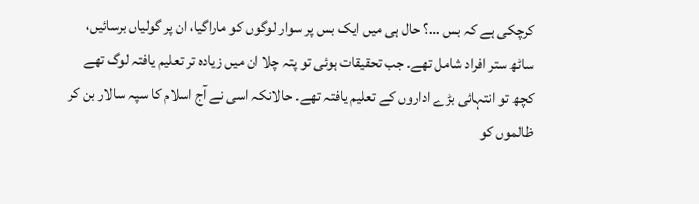کرچکی ہے کہ بس …؟ حال ہی میں ایک بس پر سوار لوگوں کو ماراگیا، ان پر گولیاں برسائیں، ساٹھ ستر افراد شامل تھے۔ جب تحقیقات ہوئی تو پتہ چلا ان میں زیادہ تر تعلیم یافتہ لوگ تھے کچھ تو انتہائی بڑے اداروں کے تعلیم یافتہ تھے۔ حالانکہ اسی نے آج اسلام کا سپہ سالار بن کر ظالموں کو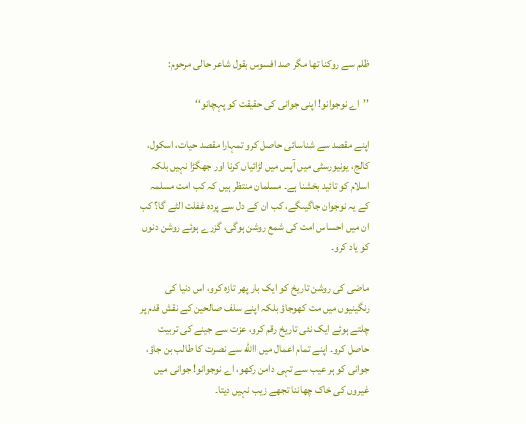ظلم سے روکنا تھا مگر صد افسوس بقول شاعر حالی مرحوم:

’’اے نوجوانو! اپنی جوانی کی حقیقت کو پہچانو‘‘

اپنے مقصد سے شناسائی حاصل کرو تمہارا مقصد حیات، اسکول، کالج، یونیورسٹی میں آپس میں لڑائیاں کرنا اور جھگڑا نہیں بلکہ اسلام کو تائید بخشنا ہے۔ مسلمان منتظر ہیں کہ کب امت مسلمہ کے یہ نوجوان جاگیںگے، کب ان کے دل سے پردہ غفلت الٹے گا؟ کب ان میں احساس امت کی شمع روشن ہوگی، گزرے ہوئے روشن دنوں کو یاد کرو۔

ماضی کی روشن تاریخ کو ایک بار پھر تازہ کرو، اس دنیا کی رنگینیوں میں مت کھوجاؤ بلکہ اپنے سلف صالحین کے نقش قدم پر چلتے ہوئے ایک نئی تاریخ رقم کرو، عزت سے جینے کی تربیت حاصل کرو۔ اپنے تمام اعمال میں االله سے نصرت کا طالب بن جاؤ، جوانی کو ہر عیب سے تہی دامن رکھو، اے نوجوانو! جوانی میں غیروں کی خاک چھاننا تجھے زیب نہیں دیتا۔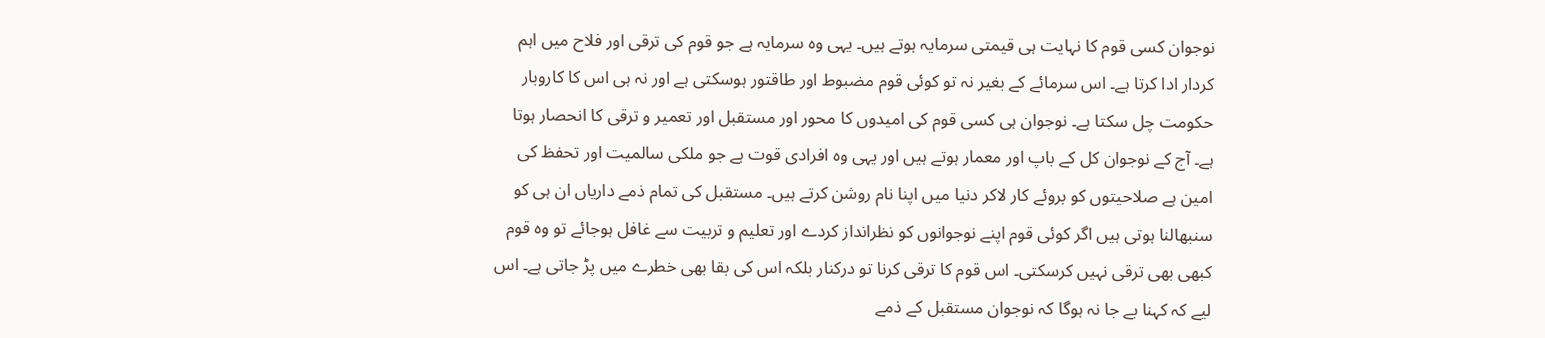نوجوان کسی قوم کا نہایت ہی قیمتی سرمایہ ہوتے ہیں۔ یہی وہ سرمایہ ہے جو قوم کی ترقی اور فلاح میں اہم کردار ادا کرتا ہے۔ اس سرمائے کے بغیر نہ تو کوئی قوم مضبوط اور طاقتور ہوسکتی ہے اور نہ ہی اس کا کاروبار حکومت چل سکتا ہے۔ نوجوان ہی کسی قوم کی امیدوں کا محور اور مستقبل اور تعمیر و ترقی کا انحصار ہوتا ہے۔ آج کے نوجوان کل کے باپ اور معمار ہوتے ہیں اور یہی وہ افرادی قوت ہے جو ملکی سالمیت اور تحفظ کی امین ہے صلاحیتوں کو بروئے کار لاکر دنیا میں اپنا نام روشن کرتے ہیں۔ مستقبل کی تمام ذمے داریاں ان ہی کو سنبھالنا ہوتی ہیں اگر کوئی قوم اپنے نوجوانوں کو نظرانداز کردے اور تعلیم و تربیت سے غافل ہوجائے تو وہ قوم کبھی بھی ترقی نہیں کرسکتی۔ اس قوم کا ترقی کرنا تو درکنار بلکہ اس کی بقا بھی خطرے میں پڑ جاتی ہے۔ اس لیے کہ کہنا بے جا نہ ہوگا کہ نوجوان مستقبل کے ذمے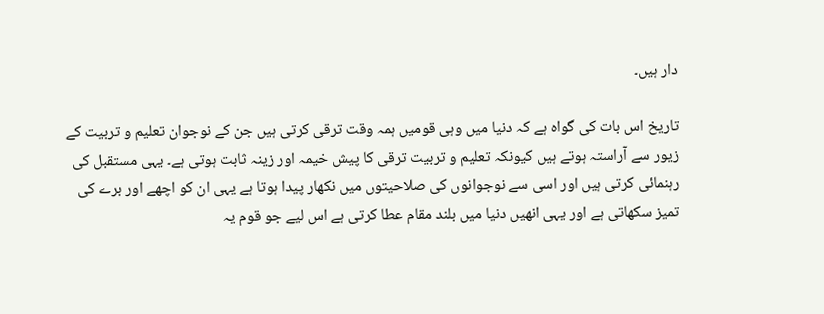دار ہیں۔

تاریخ اس بات کی گواہ ہے کہ دنیا میں وہی قومیں ہمہ وقت ترقی کرتی ہیں جن کے نوجوان تعلیم و تربیت کے زیور سے آراستہ ہوتے ہیں کیونکہ تعلیم و تربیت ترقی کا پیش خیمہ اور زینہ ثابت ہوتی ہے۔ یہی مستقبل کی رہنمائی کرتی ہیں اور اسی سے نوجوانوں کی صلاحیتوں میں نکھار پیدا ہوتا ہے یہی ان کو اچھے اور برے کی تمیز سکھاتی ہے اور یہی انھیں دنیا میں بلند مقام عطا کرتی ہے اس لیے جو قوم یہ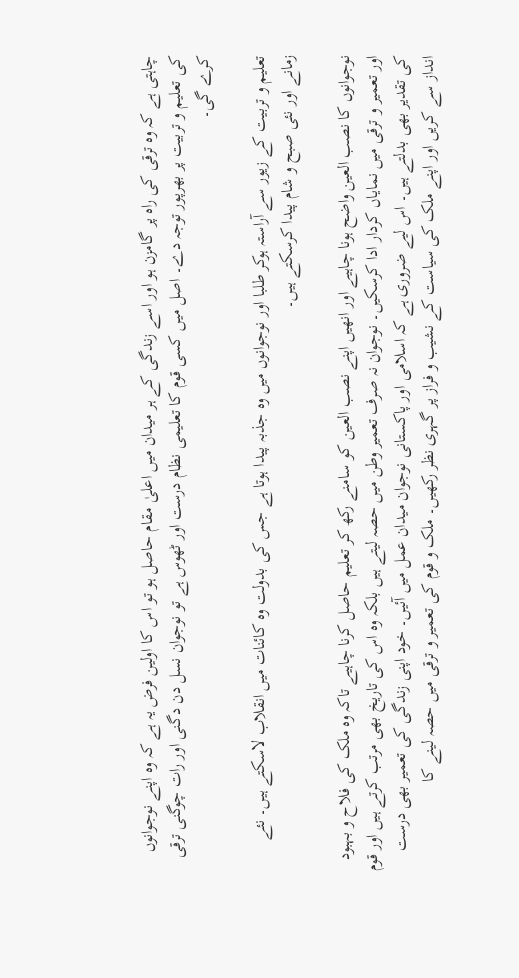چاہتی ہے کہ وہ ترقی کی راہ پر گامزن ہو اور اسے زندگی کے ہر میدان میں اعلیٰ مقام حاصل ہو تو اس کا اولین فرض یہ ہے کہ وہ اپنے نوجوانوں کی تعلیم و تربیت پر بھرپور توجہ دے۔ اصل میں کسی قوم کا تعلیمی نظام درست اور ٹھوس ہے تو نوجوان نسل دن دگنی اور رات چوگنی ترقی کرے گی۔

تعلیم و تربیت کے زیور سے آراستہ ہوکر طلبا اور نوجوانوں میں وہ جذبہ پیدا ہوتا ہے جس کی بدولت وہ کائنات میں انقلاب لاسکتے ہیں۔ نئے زمانے اور نئی صبح و شام پیدا کرسکتے ہیں۔

نوجوانوں کا نصب العین واضح ہونا چاہیے اور انھیں اپنے نصب العین کو سامنے رکھ کر تعلیم حاصل کرنا چاہیے تاکہ وہ ملک کی فلاح و بہبود اور تعمیر و ترقی میں نمایاں کردار ادا کرسکیں۔ نوجوان نہ صرف تعمیر وطن میں حصہ لیتے ہیں بلکہ وہ اس کی تاریخ بھی مرتب کرتے ہیں اور قوم کی تقدیر بھی بدلتے ہیں۔ اس لیے ضروری ہے کہ اسلامی اور پاکستانی نوجوان میدان عمل میں آئیں۔ خود اپنی زندگی کی تعمیر بھی درست انداز سے کریں اور اپنے ملک کی سیاست کے نشیب و فراز پر گہری نظر رکھیں۔ ملک و قوم کی تعمیر و ترقی میں حصہ لینے کا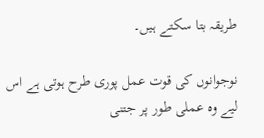طریقہ بتا سکتے ہیں۔

نوجوانوں کی قوت عمل پوری طرح ہوتی ہے اس لیے وہ عملی طور پر جتنی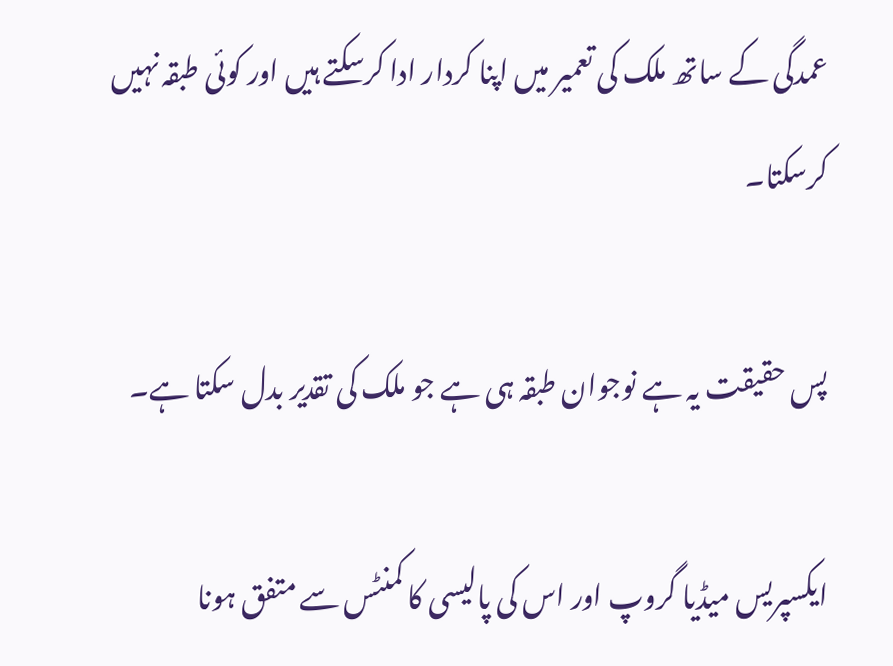عمدگی کے ساتھ ملک کی تعمیر میں اپنا کردار ادا کرسکتے ہیں اور کوئی طبقہ نہیں کرسکتا۔

پس حقیقت یہ ہے نوجوان طبقہ ہی ہے جو ملک کی تقدیر بدل سکتا ہے۔

ایکسپریس میڈیا گروپ اور اس کی پالیسی کا کمنٹس سے متفق ہونا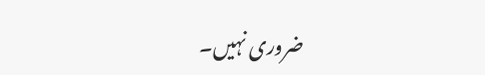ضروری نہیں۔